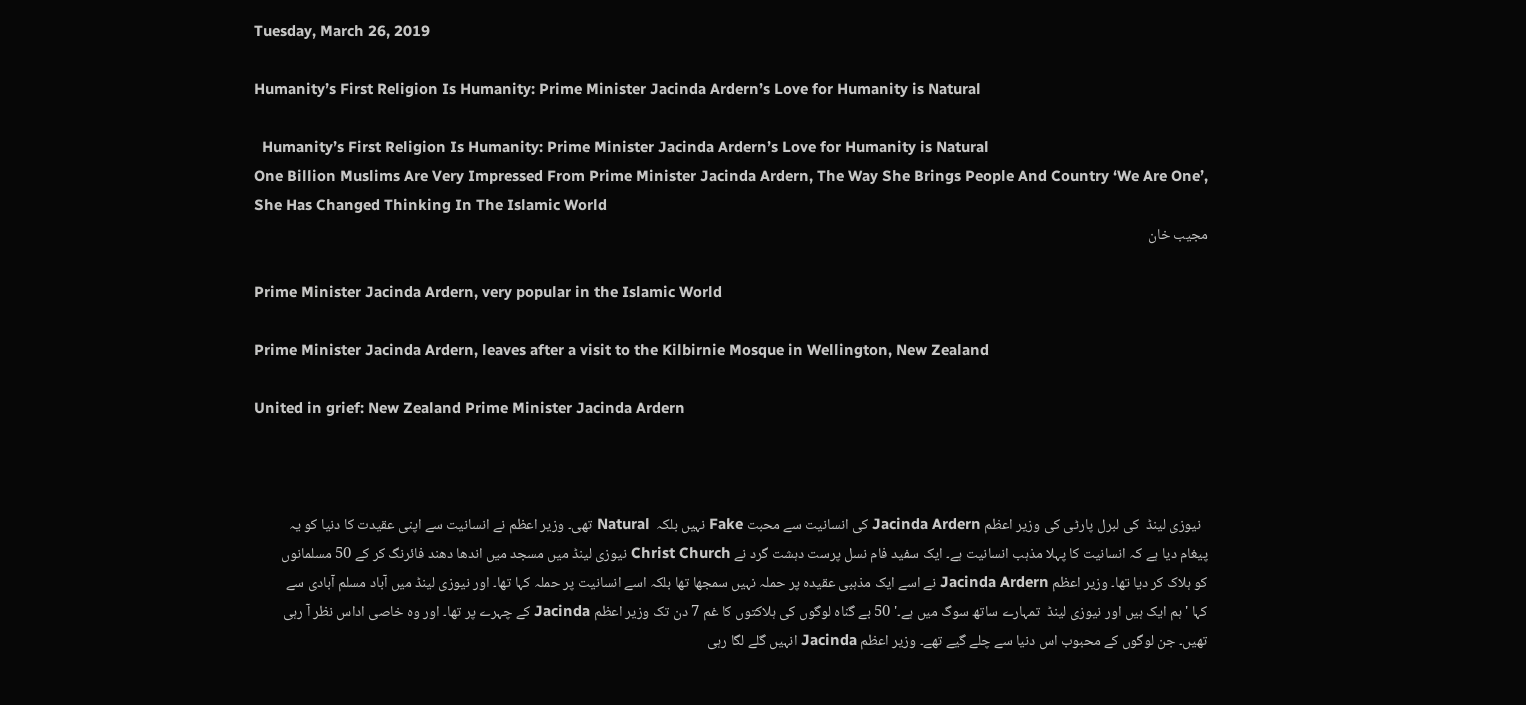Tuesday, March 26, 2019

Humanity’s First Religion Is Humanity: Prime Minister Jacinda Ardern’s Love for Humanity is Natural

  Humanity’s First Religion Is Humanity: Prime Minister Jacinda Ardern’s Love for Humanity is Natural
One Billion Muslims Are Very Impressed From Prime Minister Jacinda Ardern, The Way She Brings People And Country ‘We Are One’, She Has Changed Thinking In The Islamic World
مجیب خان

Prime Minister Jacinda Ardern, very popular in the Islamic World

Prime Minister Jacinda Ardern, leaves after a visit to the Kilbirnie Mosque in Wellington, New Zealand

United in grief: New Zealand Prime Minister Jacinda Ardern



  نیوزی لینڈ  کی لبرل پارٹی کی وزیر اعظم Jacinda Ardern کی انسانیت سے محبت Fake نہیں بلکہ  Natural تھی۔ وزیر اعظم نے انسانیت سے اپنی عقیدت کا دنیا کو یہ پیغام دیا ہے کہ انسانیت کا پہلا مذہب انسانیت ہے۔ ایک سفید فام نسل پرست دہشت گرد نے Christ Church نیوزی لینڈ میں مسجد میں اندھا دھند فائرنگ کر کے 50 مسلمانوں کو ہلاک کر دیا تھا۔ وزیر اعظم Jacinda Ardern نے اسے ایک مذہبی عقیدہ پر حملہ نہیں سمجھا تھا بلکہ اسے انسانیت پر حملہ کہا تھا۔ اور نیوزی لینڈ میں آباد مسلم آبادی سے کہا ' ہم ایک ہیں اور نیوزی لینڈ  تمہارے ساتھ سوگ میں ہے۔' 50 بے گناہ لوگوں کی ہلاکتوں کا غم 7 دن تک وزیر اعظم Jacinda کے چہرے پر تھا۔ اور وہ خاصی اداس نظر آ رہی تھیں۔ جن لوگوں کے محبوب اس دنیا سے چلے گیے تھے۔ وزیر اعظم Jacinda انہیں گلے لگا رہی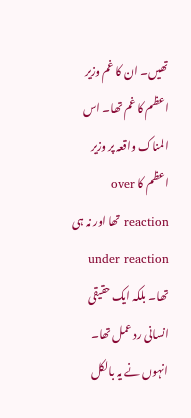تھیں۔ ان کا غم وزیر اعظم کا غم تھا۔ اس المناک واقعہ پر وزیر اعظم کا over reaction تھا اور نہ ہی under reaction تھا۔ بلکہ ایک حقیقی انسانی رد عمل تھا۔ انہوں نے یہ بالکل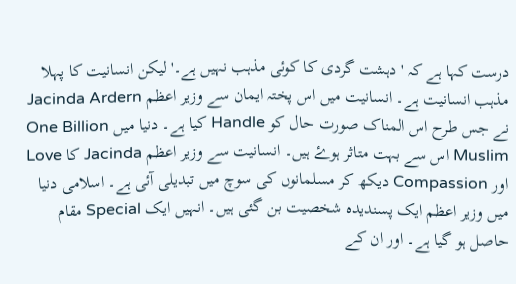درست کہا ہے کہ ' دہشت گردی کا کوئی مذہب نہیں ہے۔' لیکن انسانیت کا پہلا مذہب انسانیت ہے۔ انسانیت میں اس پختہ ایمان سے وزیر اعظم Jacinda Ardern نے جس طرح اس المناک صورت حال کو Handle کیا ہے۔ دنیا میں One Billion Muslim اس سے بہت متاثر ہوۓ ہیں۔ انسانیت سے وزیر اعظم Jacinda کا Love اور Compassion دیکھ کر مسلمانوں کی سوچ میں تبدیلی آئی ہے۔ اسلامی دنیا میں وزیر اعظم ایک پسندیدہ شخصیت بن گئی ہیں۔ انہیں ایک Special مقام حاصل ہو گیا ہے۔ اور ان کے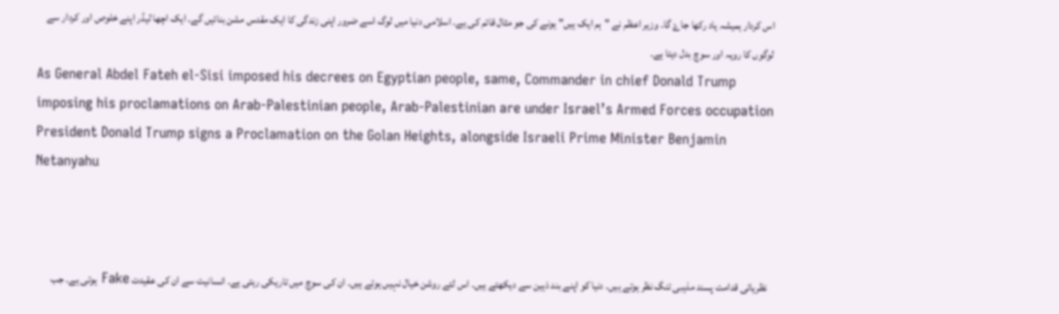اس کردار ہمیشہ یاد رکھا جاۓ گا۔ وزیر اعظم نے "ہم ایک ہیں" ہونے کی جو مثال قائم کی ہے۔ اسلامی دنیا میں لوگ اسے ضرور اپنی زندگی کا ایک مقدس مشن بنائیں گے۔ ایک اچھا لیڈر اپنے خلوص اور کردار سے لوگوں کا رویہ اور سوچ بدل دیتا ہے۔
As General Abdel Fateh el-Sisi imposed his decrees on Egyptian people, same, Commander in chief Donald Trump imposing his proclamations on Arab-Palestinian people, Arab-Palestinian are under Israel’s Armed Forces occupation
President Donald Trump signs a Proclamation on the Golan Heights, alongside Israeli Prime Minister Benjamin Netanyahu



  نظریاتی قدامت پسند مذہبی تنگ نظر ہوتے ہیں۔ دنیا کو اپنے بند ذہین سے دیکھتے ہیں۔ اس لئے روشن خیال نہیں ہوتے ہیں۔ ان کی سوچ میں تاریکی رہتی ہے۔ انسانیت سے ان کی عقیدت Fake ہوتی ہے۔ جب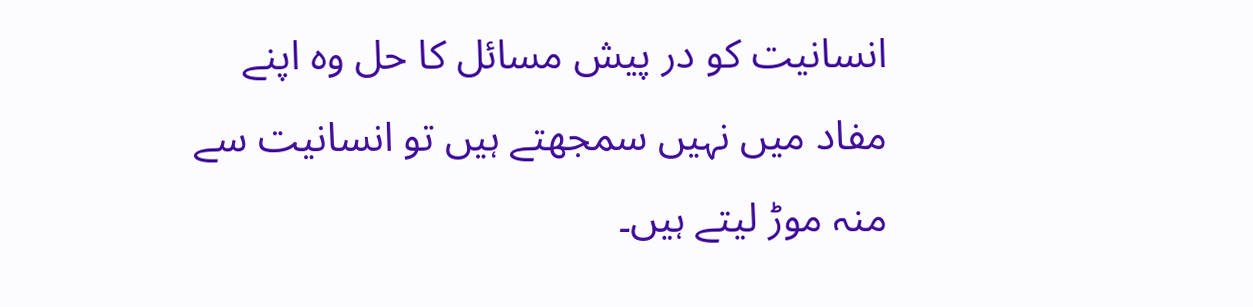انسانیت کو در پیش مسائل کا حل وہ اپنے مفاد میں نہیں سمجھتے ہیں تو انسانیت سے منہ موڑ لیتے ہیں۔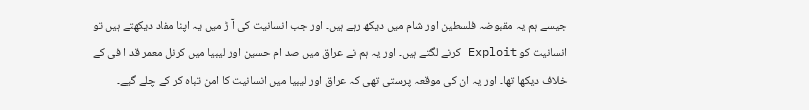جیسے ہم یہ مقبوضہ فلسطین اور شام میں دیکھ رہے ہیں۔ اور جب انسانیت کی آ ڑ میں یہ اپنا مفاد دیکھتے ہیں تو انسانیت کو Exploit کرنے لگتے ہیں۔ اور یہ ہم نے عراق میں صد ام حسین اور لیبیا میں کرنل معمر قد ا فی کے خلاف دیکھا تھا۔ اور یہ ان کی موقعہ پرستی تھی کہ عراق اور لیبیا میں انسانیت کا امن تباہ کر کے چلے گیے۔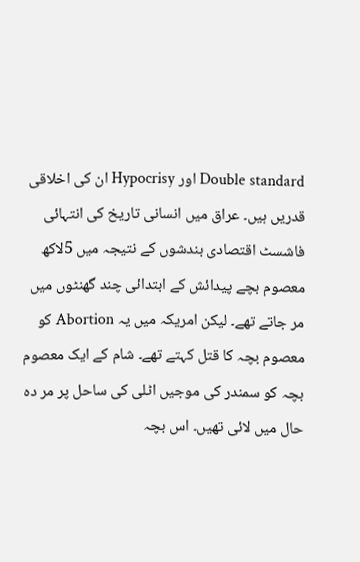Double standard اور Hypocrisy ان کی اخلاقی قدریں ہیں۔ عراق میں انسانی تاریخ کی انتہائی فاشسٹ اقتصادی بندشوں کے نتیجہ میں 5لاکھ معصوم بچے پیدائش کے ابتدائی چند گھنٹوں میں مر جاتے تھے۔ لیکن امریکہ میں یہ Abortion کو معصوم بچہ کا قتل کہتے تھے۔ شام کے ایک معصوم  بچہ کو سمندر کی موجیں اٹلی کی ساحل پر مر دہ حال میں لائی تھیں۔ اس بچہ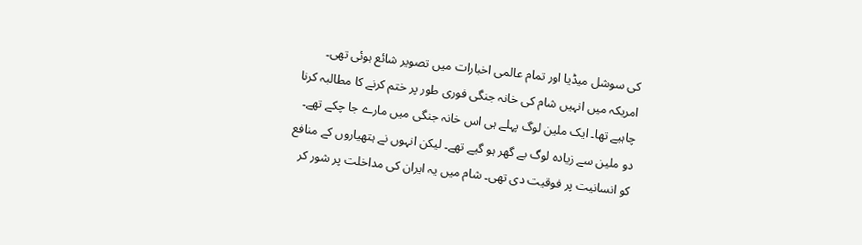کی سوشل میڈیا اور تمام عالمی اخبارات میں تصویر شائع ہوئی تھی۔ امریکہ میں انہیں شام کی خانہ جنگی فوری طور پر ختم کرنے کا مطالبہ کرنا چاہیے تھا۔ ایک ملین لوگ پہلے ہی اس خانہ جنگی میں مارے جا چکے تھے۔ دو ملین سے زیادہ لوگ بے گھر ہو گیے تھے۔ لیکن انہوں نے ہتھیاروں کے منافع کو انسانیت پر فوقیت دی تھی۔ شام میں یہ ایران کی مداخلت پر شور کر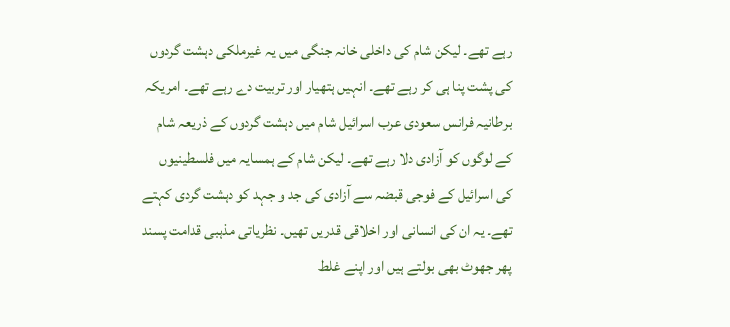رہے تھے۔ لیکن شام کی داخلی خانہ جنگی میں یہ غیرملکی دہشت گردوں کی پشت پنا ہی کر رہے تھے۔ انہیں ہتھیار اور تربیت دے رہے تھے۔ امریکہ برطانیہ فرانس سعودی عرب اسرائیل شام میں دہشت گردوں کے ذریعہ شام کے لوگوں کو آزادی دلا رہے تھے۔ لیکن شام کے ہمسایہ میں فلسطینیوں کی اسرائیل کے فوجی قبضہ سے آزادی کی جد و جہد کو دہشت گردی کہتے تھے۔ یہ ان کی انسانی اور اخلاقی قدریں تھیں۔ نظریاتی مذہبی قدامت پسند پھر جھوٹ بھی بولتے ہیں اور اپنے غلط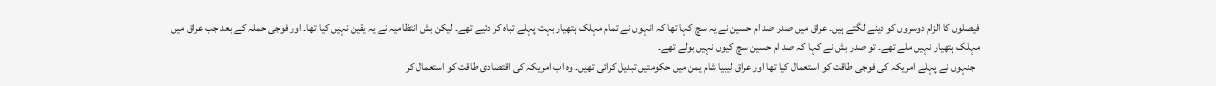فیصلوں کا الزام دوسروں کو دینے لگتے ہیں۔ عراق میں صدر صد ام حسین نے یہ سچ کہا تھا کہ انہوں نے تمام مہلک ہتھیار بہت پہلے تباہ کر دئیے تھے۔ لیکن بش انتظامیہ نے یہ یقین نہیں کیا تھا۔ اور فوجی حملہ کے بعد جب عراق میں مہلک ہتھیار نہیں ملے تھے۔ تو صدر بش نے کہا کہ صد ام حسین سچ کیوں نہیں بولے تھے۔
  جنہوں نے پہلے امریکہ کی فوجی طاقت کو استعمال کیا تھا اور عراق لیبیا شام یمن میں حکومتیں تبدیل کرائی تھیں۔ وہ اب امریکہ کی اقتصادی طاقت کو استعمال کر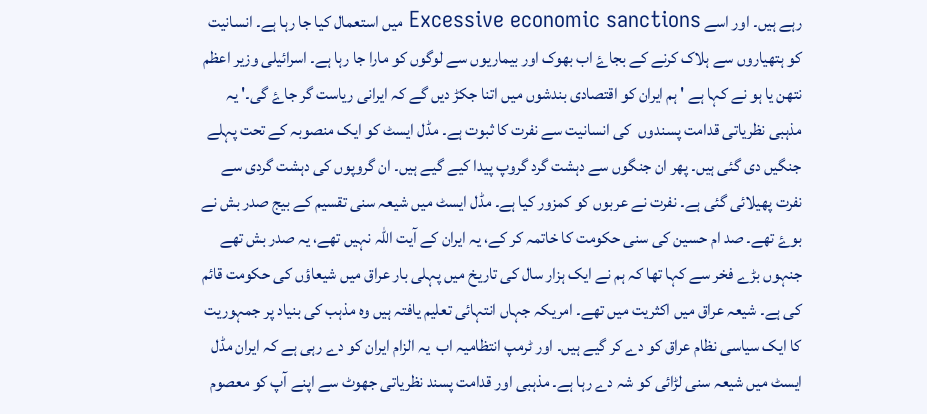رہے ہیں۔ اور اسے Excessive economic sanctions میں استعمال کیا جا رہا ہے۔ انسانیت کو ہتھیاروں سے ہلاک کرنے کے بجاۓ اب بھوک اور بیماریوں سے لوگوں کو مارا جا رہا ہے۔ اسرائیلی وزیر اعظم نتھن یا ہو نے کہا ہے ' ہم ایران کو اقتصادی بندشوں میں اتنا جکڑ دیں گے کہ ایرانی ریاست گر جاۓ گی۔' یہ مذہبی نظریاتی قدامت پسندوں  کی انسانیت سے نفرت کا ثبوت ہے۔ مڈل ایسٹ کو ایک منصوبہ کے تحت پہلے جنگیں دی گئی ہیں۔ پھر ان جنگوں سے دہشت گرد گروپ پیدا کیے گیے ہیں۔ ان گروپوں کی دہشت گردی سے نفرت پھیلائی گئی ہے۔ نفرت نے عربوں کو کمزور کیا ہے۔ مڈل ایسٹ میں شیعہ سنی تقسیم کے بیج صدر بش نے بوۓ تھے۔ صد ام حسین کی سنی حکومت کا خاتمہ کر کے، یہ ایران کے آیت اللہ نہیں تھے، یہ صدر بش تھے جنہوں بڑے فخر سے کہا تھا کہ ہم نے ایک ہزار سال کی تاریخ میں پہلی بار عراق میں شیعاؤں کی حکومت قائم کی ہے۔ شیعہ عراق میں اکثریت میں تھے۔ امریکہ جہاں انتہائی تعلیم یافتہ ہیں وہ مذہب کی بنیاد پر جمہوریت کا ایک سیاسی نظام عراق کو دے کر گیے ہیں۔ اور ٹرمپ انتظامیہ اب  یہ الزام ایران کو دے رہی ہے کہ ایران مڈل ایسٹ میں شیعہ سنی لڑائی کو شہ دے رہا ہے۔ مذہبی اور قدامت پسند نظریاتی جھوٹ سے اپنے آپ کو معصوم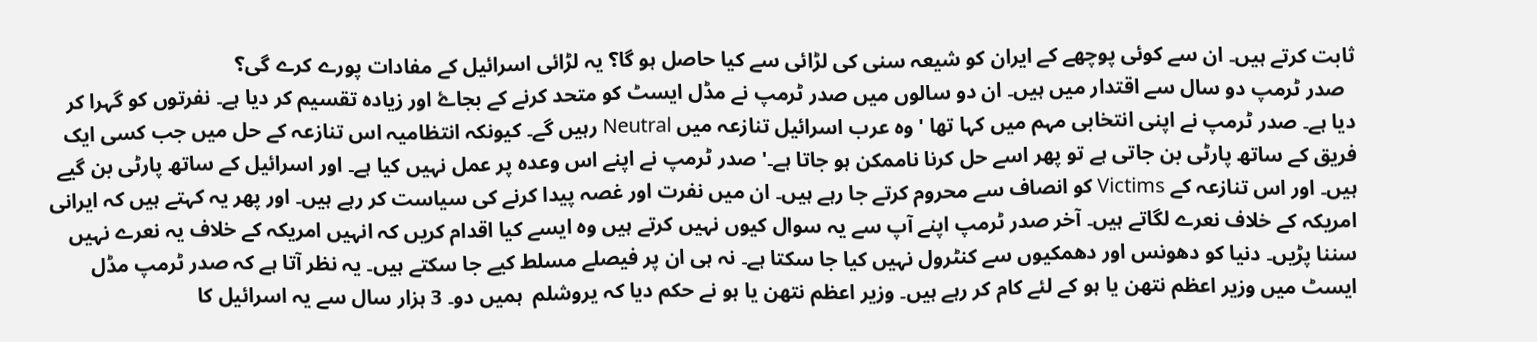ثابت کرتے ہیں۔ ان سے کوئی پوچھے کے ایران کو شیعہ سنی کی لڑائی سے کیا حاصل ہو گا؟ یہ لڑائی اسرائیل کے مفادات پورے کرے گی؟
  صدر ٹرمپ دو سال سے اقتدار میں ہیں۔ ان دو سالوں میں صدر ٹرمپ نے مڈل ایسٹ کو متحد کرنے کے بجاۓ اور زیادہ تقسیم کر دیا ہے۔ نفرتوں کو گہرا کر دیا ہے۔ صدر ٹرمپ نے اپنی انتخابی مہم میں کہا تھا ' وہ عرب اسرائیل تنازعہ میں Neutral رہیں گے۔ کیونکہ انتظامیہ اس تنازعہ کے حل میں جب کسی ایک فریق کے ساتھ پارٹی بن جاتی ہے تو پھر اسے حل کرنا ناممکن ہو جاتا ہے۔' صدر ٹرمپ نے اپنے اس وعدہ پر عمل نہیں کیا ہے۔ اور اسرائیل کے ساتھ پارٹی بن گیے ہیں۔ اور اس تنازعہ کے Victims کو انصاف سے محروم کرتے جا رہے ہیں۔ ان میں نفرت اور غصہ پیدا کرنے کی سیاست کر رہے ہیں۔ اور پھر یہ کہتے ہیں کہ ایرانی امریکہ کے خلاف نعرے لگاتے ہیں۔ آخر صدر ٹرمپ اپنے آپ سے یہ سوال کیوں نہیں کرتے ہیں وہ ایسے کیا اقدام کریں کہ انہیں امریکہ کے خلاف یہ نعرے نہیں سننا پڑیں۔ دنیا کو دھونس اور دھمکیوں سے کنٹرول نہیں کیا جا سکتا ہے۔ نہ ہی ان پر فیصلے مسلط کیے جا سکتے ہیں۔ یہ نظر آتا ہے کہ صدر ٹرمپ مڈل ایسٹ میں وزیر اعظم نتھن یا ہو کے لئے کام کر رہے ہیں۔ وزیر اعظم نتھن یا ہو نے حکم دیا کہ یروشلم  ہمیں دو۔ 3 ہزار سال سے یہ اسرائیل کا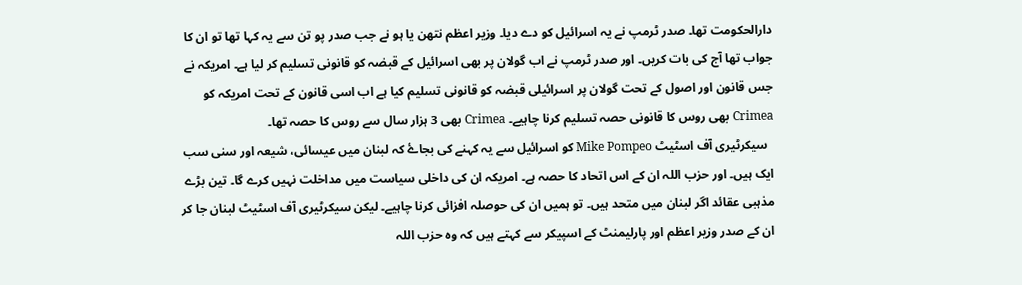دارالحکومت تھا۔ صدر ٹرمپ نے یہ اسرائیل کو دے دیا۔ وزیر اعظم نتھن یا ہو نے جب صدر پو تن سے یہ کہا تھا تو ان کا جواب تھا آج کی بات کریں۔ اور صدر ٹرمپ نے اب گولان پر بھی اسرائیل کے قبضہ کو قانونی تسلیم کر لیا ہے۔ امریکہ نے جس قانون اور اصول کے تحت گولان پر اسرائیلی قبضہ کو قانونی تسلیم کیا ہے اب اسی قانون کے تحت امریکہ کو Crimea بھی روس کا قانونی حصہ تسلیم کرنا چاہیے۔ Crimea بھی 3 ہزار سال سے روس کا حصہ تھا۔
  سیکرٹیری آف اسٹیٹ Mike Pompeo کو اسرائیل سے یہ کہنے کی بجاۓ کہ لبنان میں عیسائی، شیعہ اور سنی سب ایک ہیں۔ اور حزب اللہ ان کے اس اتحاد کا حصہ ہے۔ امریکہ ان کی داخلی سیاست میں مداخلت نہیں کرے گا۔ تین بڑے مذہبی عقائد اگر لبنان میں متحد ہیں۔ تو ہمیں ان کی حوصلہ افزائی کرنا چاہیے۔ لیکن سیکرٹیری آف اسٹیٹ لبنان جا کر ان کے صدر وزیر اعظم اور پارلیمنٹ کے اسپیکر سے کہتے ہیں کہ وہ حزب اللہ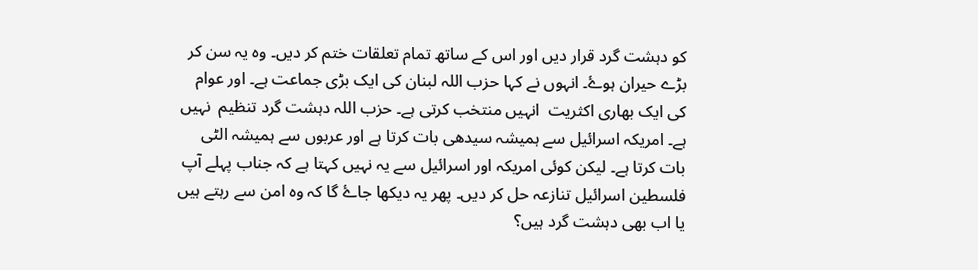کو دہشت گرد قرار دیں اور اس کے ساتھ تمام تعلقات ختم کر دیں۔ وہ یہ سن کر بڑے حیران ہوۓ۔ انہوں نے کہا حزب اللہ لبنان کی ایک بڑی جماعت ہے۔ اور عوام کی ایک بھاری اکثریت  انہیں منتخب کرتی ہے۔ حزب اللہ دہشت گرد تنظیم  نہیں ہے۔ امریکہ اسرائیل سے ہمیشہ سیدھی بات کرتا ہے اور عربوں سے ہمیشہ الٹی بات کرتا ہے۔ لیکن کوئی امریکہ اور اسرائیل سے یہ نہیں کہتا ہے کہ جناب پہلے آپ فلسطین اسرائیل تنازعہ حل کر دیں۔ پھر یہ دیکھا جاۓ گا کہ وہ امن سے رہتے ہیں یا اب بھی دہشت گرد ہیں؟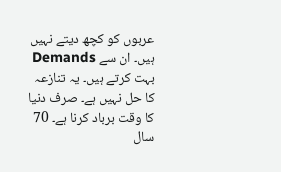عربوں کو کچھ دیتے نہیں ہیں۔ ان سے Demands بہت کرتے ہیں۔ یہ تنازعہ کا حل نہیں ہے۔ صرف دنیا کا وقت برباد کرنا ہے۔ 70 سال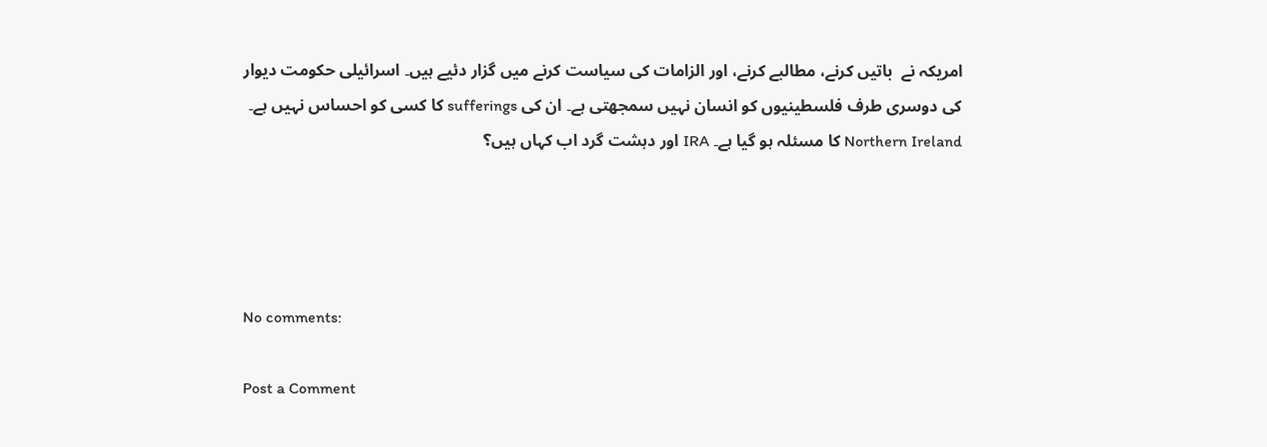امریکہ نے  باتیں کرنے، مطالبے کرنے، اور الزامات کی سیاست کرنے میں گزار دئیے ہیں۔ اسرائیلی حکومت دیوار کی دوسری طرف فلسطینیوں کو انسان نہیں سمجھتی ہے۔ ان کی sufferings کا کسی کو احساس نہیں ہے۔ Northern Ireland کا مسئلہ ہو گیا ہے۔ IRA اور دہشت گرد اب کہاں ہیں؟




No comments:

Post a Comment